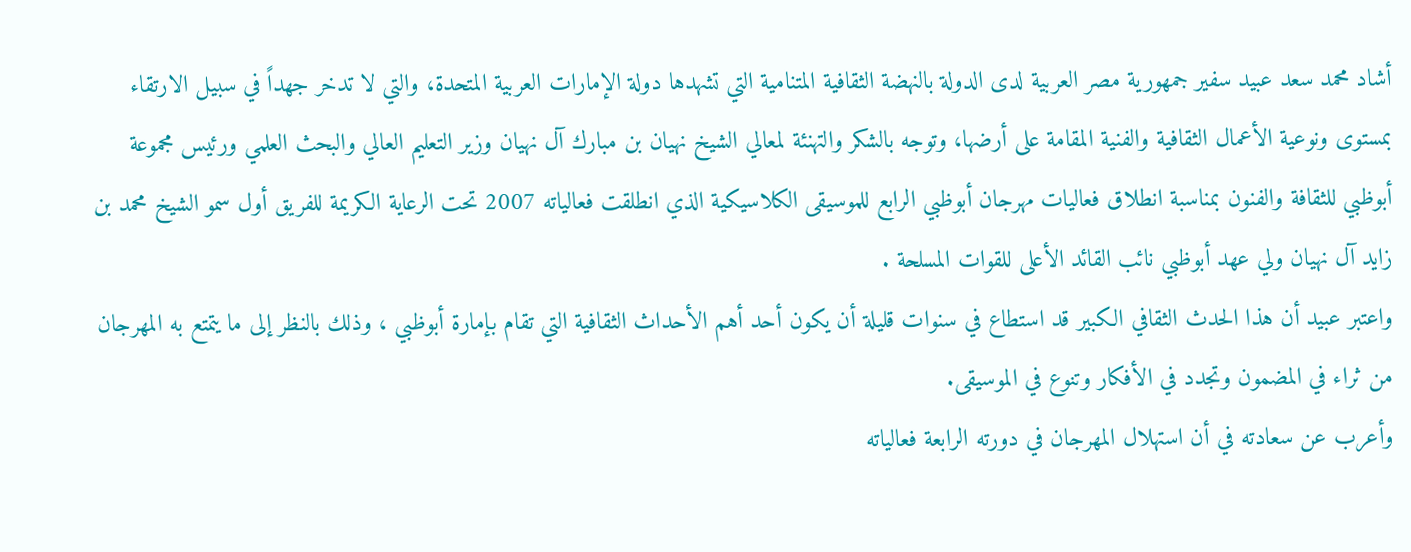أشاد محمد سعد عبيد سفير جمهورية مصر العربية لدى الدولة بالنهضة الثقافية المتنامية التي تشهدها دولة الإمارات العربية المتحدة، والتي لا تدخر جهداً في سبيل الارتقاء بمستوى ونوعية الأعمال الثقافية والفنية المقامة على أرضها، وتوجه بالشكر والتهنئة لمعالي الشيخ نهيان بن مبارك آل نهيان وزير التعليم العالي والبحث العلمي ورئيس مجموعة أبوظبي للثقافة والفنون بمناسبة انطلاق فعاليات مهرجان أبوظبي الرابع للموسيقى الكلاسيكية الذي انطلقت فعالياته 2007 تحت الرعاية الكريمة للفريق أول سمو الشيخ محمد بن زايد آل نهيان ولي عهد أبوظبي نائب القائد الأعلى للقوات المسلحة .
واعتبر عبيد أن هذا الحدث الثقافي الكبير قد استطاع في سنوات قليلة أن يكون أحد أهم الأحداث الثقافية التي تقام بإمارة أبوظبي ، وذلك بالنظر إلى ما يتمتع به المهرجان من ثراء في المضمون وتجدد في الأفكار وتنوع في الموسيقى.
وأعرب عن سعادته في أن استهلال المهرجان في دورته الرابعة فعالياته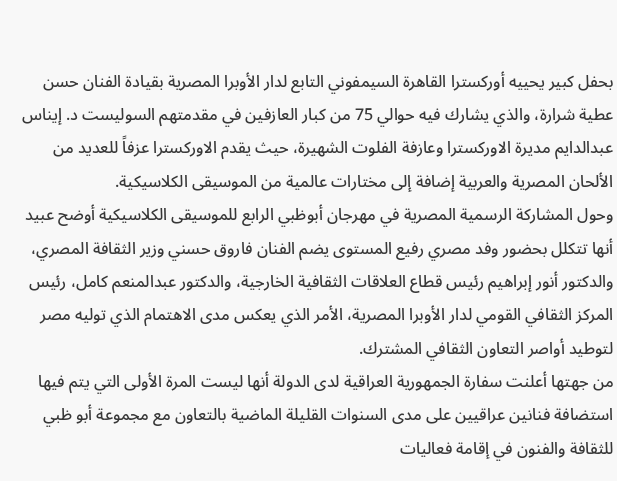بحفل كبير يحييه أوركسترا القاهرة السيمفوني التابع لدار الأوبرا المصرية بقيادة الفنان حسن عطية شرارة، والذي يشارك فيه حوالي 75 من كبار العازفين في مقدمتهم السوليست د. إيناس عبدالدايم مديرة الاوركسترا وعازفة الفلوت الشهيرة، حيث يقدم الاوركسترا عزفاً للعديد من الألحان المصرية والعربية إضافة إلى مختارات عالمية من الموسيقى الكلاسيكية.
وحول المشاركة الرسمية المصرية في مهرجان أبوظبي الرابع للموسيقى الكلاسيكية أوضح عبيد أنها تتكلل بحضور وفد مصري رفيع المستوى يضم الفنان فاروق حسني وزير الثقافة المصري، والدكتور أنور إبراهيم رئيس قطاع العلاقات الثقافية الخارجية، والدكتور عبدالمنعم كامل، رئيس المركز الثقافي القومي لدار الأوبرا المصرية، الأمر الذي يعكس مدى الاهتمام الذي توليه مصر لتوطيد أواصر التعاون الثقافي المشترك.
من جهتها أعلنت سفارة الجمهورية العراقية لدى الدولة أنها ليست المرة الأولى التي يتم فيها استضافة فنانين عراقيين على مدى السنوات القليلة الماضية بالتعاون مع مجموعة أبو ظبي للثقافة والفنون في إقامة فعاليات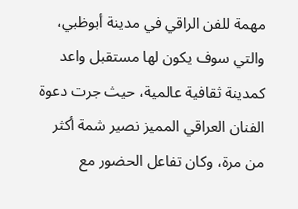مهمة للفن الراقي في مدينة أبوظبي، والتي سوف يكون لها مستقبل واعد كمدينة ثقافية عالمية، حيث جرت دعوة الفنان العراقي المميز نصير شمة أكثر من مرة، وكان تفاعل الحضور مع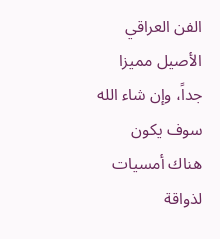الفن العراقي الأصيل مميزا جداً، وإن شاء الله سوف يكون هناك أمسيات لذواقة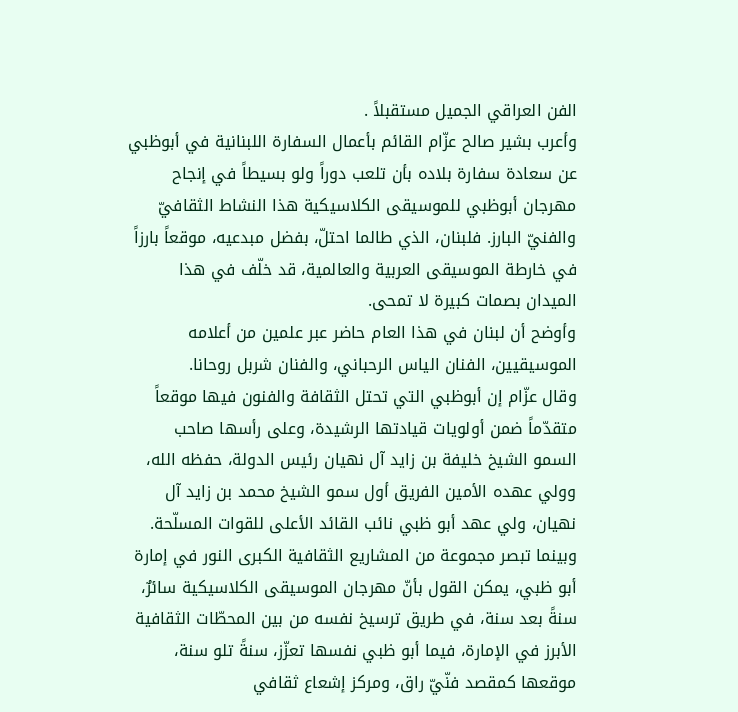الفن العراقي الجميل مستقبلاً .
وأعرب بشير صالح عزّام القائم بأعمال السفارة اللبنانية في أبوظبي عن سعادة سفارة بلاده بأن تلعب دوراً ولو بسيطاً في إنجاح مهرجان أبوظبي للموسيقى الكلاسيكية هذا النشاط الثقافيّ والفنيّ البارز. فلبنان، الذي طالما احتلّ، بفضل مبدعيه، موقعاً بارزاً في خارطة الموسيقى العربية والعالمية، قد خلّف في هذا الميدان بصمات كبيرة لا تمحى.
وأوضح أن لبنان في هذا العام حاضر عبر علمين من أعلامه الموسيقيين، الفنان الياس الرحباني، والفنان شربل روحانا.
وقال عزّام إن أبوظبي التي تحتل الثقافة والفنون فيها موقعاً متقدّماً ضمن أولويات قيادتها الرشيدة، وعلى رأسها صاحب السمو الشيخ خليفة بن زايد آل نهيان رئيس الدولة، حفظه الله، وولي عهده الأمين الفريق أول سمو الشيخ محمد بن زايد آل نهيان، ولي عهد أبو ظبي نائب القائد الأعلى للقوات المسلّحة.
وبينما تبصر مجموعة من المشاريع الثقافية الكبرى النور في إمارة أبو ظبي، يمكن القول بأنّ مهرجان الموسيقى الكلاسيكية سائرٌ، سنةً بعد سنة، في طريق ترسيخ نفسه من بين المحطّات الثقافية الأبرز في الإمارة، فيما أبو ظبي نفسها تعزّز، سنةً تلو سنة، موقعها كمقصد فنّيّ راق، ومركز إشعاع ثقافي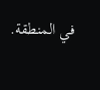في المنطقة.